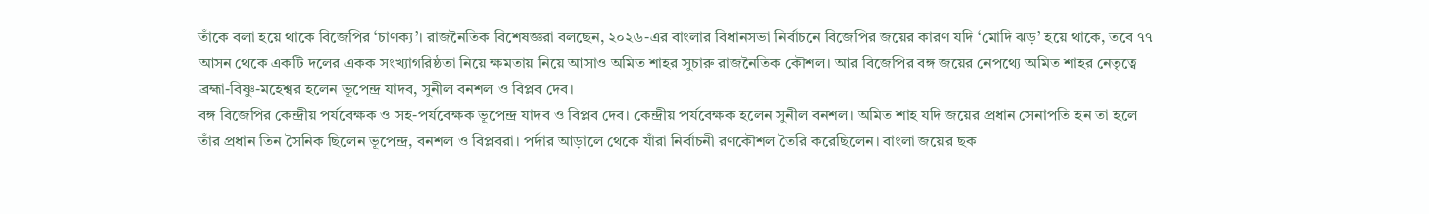তাঁকে বলা হয়ে থাকে বিজেপির ‘চাণক্য’। রাজনৈতিক বিশেষজ্ঞরা বলছেন, ২০২৬-এর বাংলার বিধানসভা নির্বাচনে বিজেপির জয়ের কারণ যদি ‘মোদি ঝড়’ হয়ে থাকে, তবে ৭৭ আসন থেকে একটি দলের একক সংখ্যাগরিষ্ঠতা নিয়ে ক্ষমতায় নিয়ে আসাও অমিত শাহর সুচারু রাজনৈতিক কৌশল। আর বিজেপির বঙ্গ জয়ের নেপথ্যে অমিত শাহর নেতৃত্বে ব্রহ্মা-বিষ্ণু-মহেশ্বর হলেন ভূপেন্দ্র যাদব, সুনীল বনশল ও বিপ্লব দেব।
বঙ্গ বিজেপির কেন্দ্রীয় পর্যবেক্ষক ও সহ-পর্যবেক্ষক ভূপেন্দ্র যাদব ও বিপ্লব দেব। কেন্দ্রীয় পর্যবেক্ষক হলেন সুনীল বনশল। অমিত শাহ যদি জয়ের প্রধান সেনাপতি হন তা হলে তাঁর প্রধান তিন সৈনিক ছিলেন ভূপেন্দ্র, বনশল ও বিপ্লবরা। পর্দার আড়ালে থেকে যাঁরা নির্বাচনী রণকৌশল তৈরি করেছিলেন। বাংলা জয়ের ছক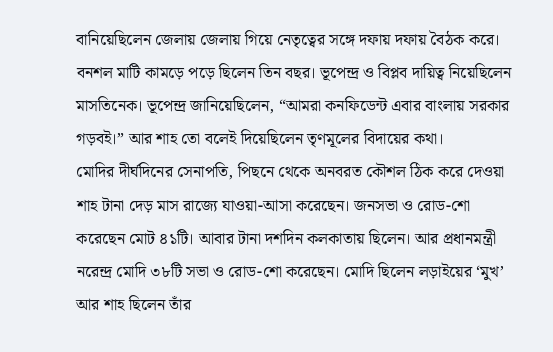বানিয়েছিলেন জেলায় জেলায় গিয়ে নেতৃত্বের সঙ্গে দফায় দফায় বৈঠক করে। বনশল মাটি কামড়ে পড়ে ছিলেন তিন বছর। ভূপেন্দ্র ও বিপ্লব দায়িত্ব নিয়েছিলেন মাসতিনেক। ভূপেন্দ্র জানিয়েছিলেন, “আমরা কনফিডেন্ট এবার বাংলায় সরকার গড়বই।” আর শাহ তো বলেই দিয়েছিলেন তৃণমূলের বিদায়ের কথা।
মোদির দীর্ঘদিনের সেনাপতি, পিছনে থেকে অনবরত কৌশল ঠিক করে দেওয়া শাহ টানা দেড় মাস রাজ্যে যাওয়া-আসা করেছেন। জনসভা ও রোড-শো করেছেন মোট ৪১টি। আবার টানা দশদিন কলকাতায় ছিলেন। আর প্রধানমন্ত্রী নরেন্দ্র মোদি ৩৮টি সভা ও রোড-শো করেছেন। মোদি ছিলেন লড়াইয়ের ‘মুখ’ আর শাহ ছিলেন তাঁর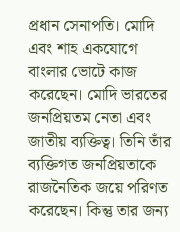প্রধান সেনাপতি। মোদি এবং শাহ একযোগে বাংলার ভোটে কাজ করেছেন। মোদি ভারতের জনপ্রিয়তম নেতা এবং জাতীয় ব্যক্তিত্ব। তিনি তাঁর ব্যক্তিগত জনপ্রিয়তাকে রাজনৈতিক জয়ে পরিণত করেছেন। কিন্তু তার জন্য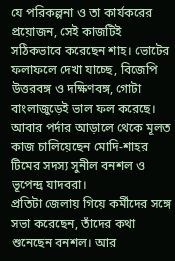যে পরিকল্পনা ও তা কার্যকরের প্রয়োজন, সেই কাজটিই সঠিকভাবে করেছেন শাহ। ভোটের ফলাফলে দেখা যাচ্ছে, বিজেপি উত্তরবঙ্গ ও দক্ষিণবঙ্গ, গোটা বাংলাজুড়েই ভাল ফল করেছে। আবার পর্দার আড়ালে থেকে মূলত কাজ চালিয়েছেন মোদি-শাহর টিমের সদস্য সুনীল বনশল ও ভূপেন্দ্র যাদবরা।
প্রতিটা জেলায় গিয়ে কর্মীদের সঙ্গে সভা করেছেন, তাঁদের কথা শুনেছেন বনশল। আর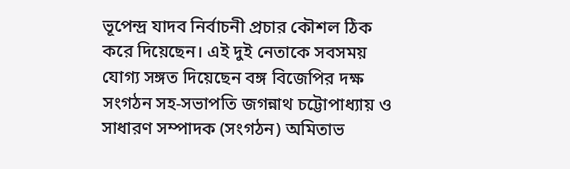ভূপেন্দ্র যাদব নির্বাচনী প্রচার কৌশল ঠিক করে দিয়েছেন। এই দুই নেতাকে সবসময় যোগ্য সঙ্গত দিয়েছেন বঙ্গ বিজেপির দক্ষ সংগঠন সহ-সভাপতি জগন্নাথ চট্টোপাধ্যায় ও সাধারণ সম্পাদক (সংগঠন) অমিতাভ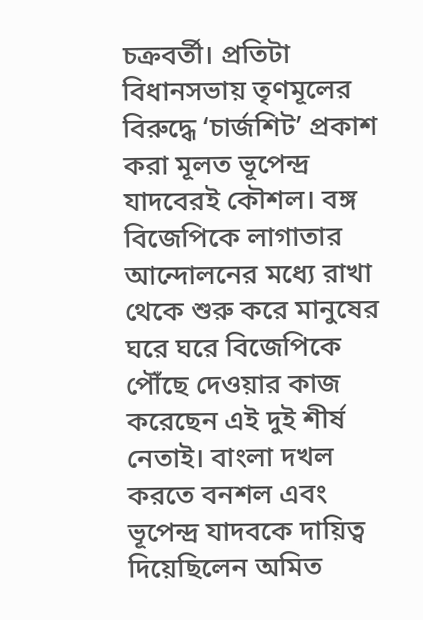চক্রবর্তী। প্রতিটা বিধানসভায় তৃণমূলের বিরুদ্ধে ‘চার্জশিট’ প্রকাশ করা মূলত ভূপেন্দ্র যাদবেরই কৌশল। বঙ্গ বিজেপিকে লাগাতার আন্দোলনের মধ্যে রাখা থেকে শুরু করে মানুষের ঘরে ঘরে বিজেপিকে পৌঁছে দেওয়ার কাজ করেছেন এই দুই শীর্ষ নেতাই। বাংলা দখল করতে বনশল এবং ভূপেন্দ্র যাদবকে দায়িত্ব দিয়েছিলেন অমিত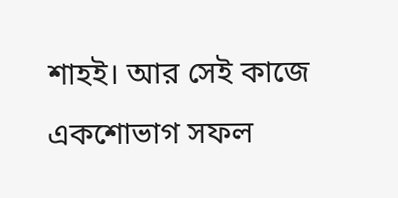শাহই। আর সেই কাজে একশোভাগ সফল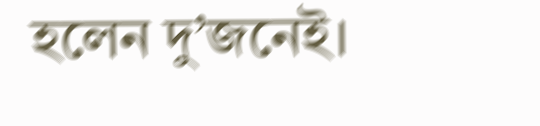হলেন দু’জনেই।